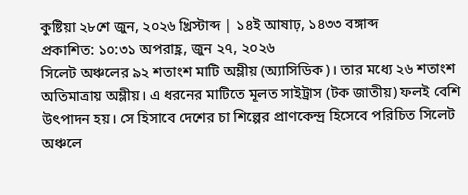কুষ্টিয়া ২৮শে জুন, ২০২৬ খ্রিস্টাব্দ | ১৪ই আষাঢ়, ১৪৩৩ বঙ্গাব্দ
প্রকাশিত: ১০:৩১ অপরাহ্ণ, জুন ২৭, ২০২৬
সিলেট অঞ্চলের ৯২ শতাংশ মাটি অম্লীয় (অ্যাসিডিক)। তার মধ্যে ২৬ শতাংশ অতিমাত্রায় অম্লীয়। এ ধরনের মাটিতে মূলত সাইট্রাস (টক জাতীয়) ফলই বেশি উৎপাদন হয়। সে হিসাবে দেশের চা শিল্পের প্রাণকেন্দ্র হিসেবে পরিচিত সিলেট অঞ্চলে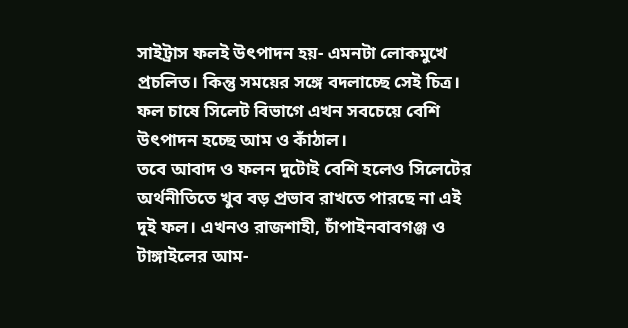সাইট্রাস ফলই উৎপাদন হয়- এমনটা লোকমুখে প্রচলিত। কিন্তু সময়ের সঙ্গে বদলাচ্ছে সেই চিত্র। ফল চাষে সিলেট বিভাগে এখন সবচেয়ে বেশি উৎপাদন হচ্ছে আম ও কাঁঠাল।
তবে আবাদ ও ফলন দুটোই বেশি হলেও সিলেটের অর্থনীতিতে খুব বড় প্রভাব রাখতে পারছে না এই দুই ফল। এখনও রাজশাহী, চাঁপাইনবাবগঞ্জ ও টাঙ্গাইলের আম-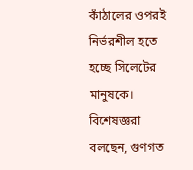কাঁঠালের ওপরই নির্ভরশীল হতে হচ্ছে সিলেটের মানুষকে।
বিশেষজ্ঞরা বলছেন, গুণগত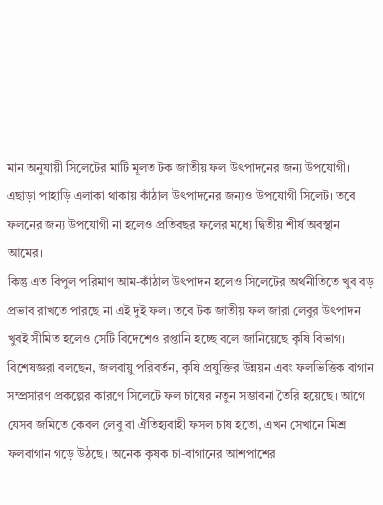মান অনুযায়ী সিলেটের মাটি মূলত টক জাতীয় ফল উৎপাদনের জন্য উপযোগী। এছাড়া পাহাড়ি এলাকা থাকায় কাঁঠাল উৎপাদনের জন্যও উপযোগী সিলেট। তবে ফলনের জন্য উপযোগী না হলেও প্রতিবছর ফলের মধ্যে দ্বিতীয় শীর্ষ অবস্থান আমের।
কিন্তু এত বিপুল পরিমাণ আম-কাঁঠাল উৎপাদন হলেও সিলেটের অর্থনীতিতে খুব বড় প্রভাব রাখতে পারছে না এই দুই ফল। তবে টক জাতীয় ফল জারা লেবুর উৎপাদন খুবই সীমিত হলেও সেটি বিদেশেও রপ্তানি হচ্ছে বলে জানিয়েছে কৃষি বিভাগ।
বিশেষজ্ঞরা বলছেন, জলবায়ু পরিবর্তন, কৃষি প্রযুক্তির উন্নয়ন এবং ফলভিত্তিক বাগান সম্প্রসারণ প্রকল্পের কারণে সিলেটে ফল চাষের নতুন সম্ভাবনা তৈরি হয়েছে। আগে যেসব জমিতে কেবল লেবু বা ঐতিহ্যবাহী ফসল চাষ হতো, এখন সেখানে মিশ্র ফলবাগান গড়ে উঠছে। অনেক কৃষক চা-বাগানের আশপাশের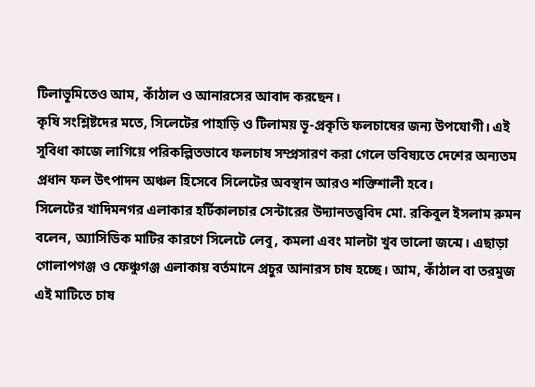টিলাভূমিতেও আম, কাঁঠাল ও আনারসের আবাদ করছেন।
কৃষি সংশ্লিষ্টদের মতে, সিলেটের পাহাড়ি ও টিলাময় ভূ-প্রকৃতি ফলচাষের জন্য উপযোগী। এই সুবিধা কাজে লাগিয়ে পরিকল্পিতভাবে ফলচাষ সম্প্রসারণ করা গেলে ভবিষ্যতে দেশের অন্যতম প্রধান ফল উৎপাদন অঞ্চল হিসেবে সিলেটের অবস্থান আরও শক্তিশালী হবে।
সিলেটের খাদিমনগর এলাকার হর্টিকালচার সেন্টারের উদ্যানতত্ত্ববিদ মো. রকিবুল ইসলাম রুমন বলেন, অ্যাসিডিক মাটির কারণে সিলেটে লেবু, কমলা এবং মালটা খুব ভালো জন্মে। এছাড়া গোলাপগঞ্জ ও ফেঞ্চুগঞ্জ এলাকায় বর্তমানে প্রচুর আনারস চাষ হচ্ছে। আম, কাঁঠাল বা তরমুজ এই মাটিতে চাষ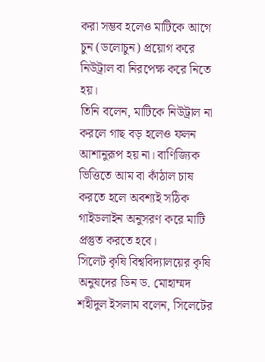করা সম্ভব হলেও মাটিকে আগে চুন (ডলোচুন) প্রয়োগ করে নিউট্রাল বা নিরপেক্ষ করে নিতে হয়।
তিনি বলেন, মাটিকে নিউট্রাল না করলে গাছ বড় হলেও ফলন আশানুরূপ হয় না। বাণিজ্যিক ভিত্তিতে আম বা কাঁঠাল চাষ করতে হলে অবশ্যই সঠিক গাইডলাইন অনুসরণ করে মাটি প্রস্তুত করতে হবে।
সিলেট কৃষি বিশ্ববিদ্যালয়ের কৃষি অনুষদের ডিন ড. মোহাম্মদ শহীদুল ইসলাম বলেন, সিলেটের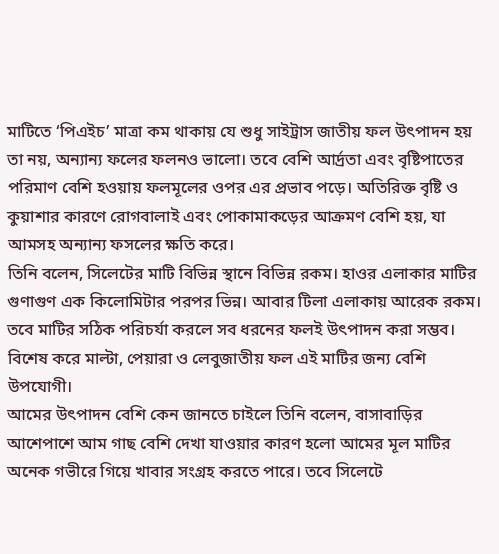মাটিতে ‘পিএইচ’ মাত্রা কম থাকায় যে শুধু সাইট্রাস জাতীয় ফল উৎপাদন হয় তা নয়, অন্যান্য ফলের ফলনও ভালো। তবে বেশি আর্দ্রতা এবং বৃষ্টিপাতের পরিমাণ বেশি হওয়ায় ফলমূলের ওপর এর প্রভাব পড়ে। অতিরিক্ত বৃষ্টি ও কুয়াশার কারণে রোগবালাই এবং পোকামাকড়ের আক্রমণ বেশি হয়, যা আমসহ অন্যান্য ফসলের ক্ষতি করে।
তিনি বলেন, সিলেটের মাটি বিভিন্ন স্থানে বিভিন্ন রকম। হাওর এলাকার মাটির গুণাগুণ এক কিলোমিটার পরপর ভিন্ন। আবার টিলা এলাকায় আরেক রকম। তবে মাটির সঠিক পরিচর্যা করলে সব ধরনের ফলই উৎপাদন করা সম্ভব। বিশেষ করে মাল্টা, পেয়ারা ও লেবুজাতীয় ফল এই মাটির জন্য বেশি উপযোগী।
আমের উৎপাদন বেশি কেন জানতে চাইলে তিনি বলেন, বাসাবাড়ির আশেপাশে আম গাছ বেশি দেখা যাওয়ার কারণ হলো আমের মূল মাটির অনেক গভীরে গিয়ে খাবার সংগ্রহ করতে পারে। তবে সিলেটে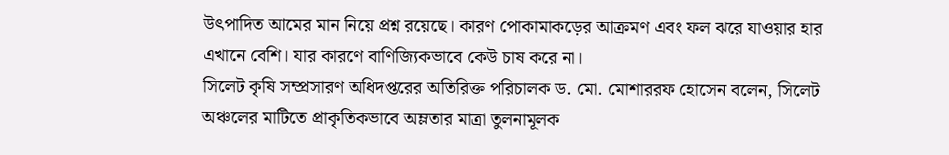উৎপাদিত আমের মান নিয়ে প্রশ্ন রয়েছে। কারণ পোকামাকড়ের আক্রমণ এবং ফল ঝরে যাওয়ার হার এখানে বেশি। যার কারণে বাণিজ্যিকভাবে কেউ চাষ করে না।
সিলেট কৃষি সম্প্রসারণ অধিদপ্তরের অতিরিক্ত পরিচালক ড. মো. মোশাররফ হোসেন বলেন, সিলেট অঞ্চলের মাটিতে প্রাকৃতিকভাবে অম্লতার মাত্রা তুলনামূলক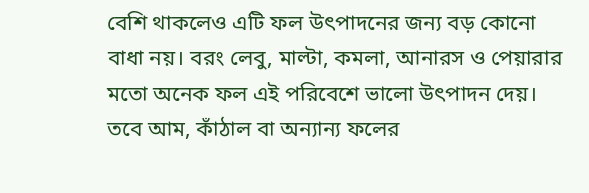বেশি থাকলেও এটি ফল উৎপাদনের জন্য বড় কোনো বাধা নয়। বরং লেবু, মাল্টা, কমলা, আনারস ও পেয়ারার মতো অনেক ফল এই পরিবেশে ভালো উৎপাদন দেয়। তবে আম, কাঁঠাল বা অন্যান্য ফলের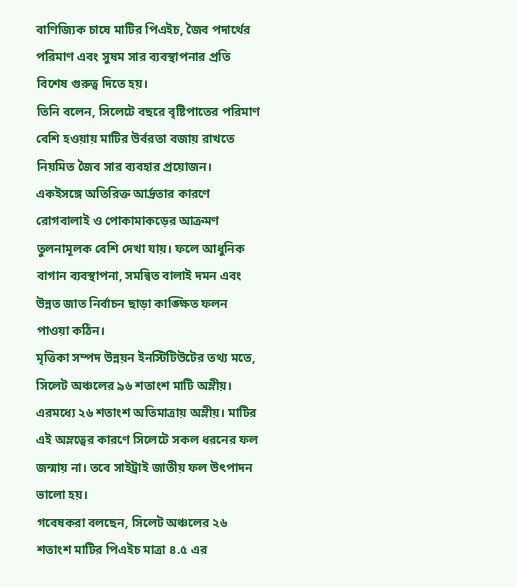বাণিজ্যিক চাষে মাটির পিএইচ, জৈব পদার্থের পরিমাণ এবং সুষম সার ব্যবস্থাপনার প্রতি বিশেষ গুরুত্ব দিতে হয়।
তিনি বলেন, সিলেটে বছরে বৃষ্টিপাতের পরিমাণ বেশি হওয়ায় মাটির উর্বরতা বজায় রাখতে নিয়মিত জৈব সার ব্যবহার প্রয়োজন। একইসঙ্গে অতিরিক্ত আর্দ্রতার কারণে রোগবালাই ও পোকামাকড়ের আক্রমণ তুলনামূলক বেশি দেখা যায়। ফলে আধুনিক বাগান ব্যবস্থাপনা, সমন্বিত বালাই দমন এবং উন্নত জাত নির্বাচন ছাড়া কাঙ্ক্ষিত ফলন পাওয়া কঠিন।
মৃত্তিকা সম্পদ উন্নয়ন ইনস্টিটিউটের তথ্য মতে, সিলেট অঞ্চলের ৯৬ শতাংশ মাটি অম্লীয়। এরমধ্যে ২৬ শতাংশ অতিমাত্রায় অম্লীয়। মাটির এই অম্লত্বের কারণে সিলেটে সকল ধরনের ফল জন্মায় না। তবে সাইট্রাই জাতীয় ফল উৎপাদন ভালো হয়।
গবেষকরা বলছেন, সিলেট অঞ্চলের ২৬ শতাংশ মাটির পিএইচ মাত্রা ৪.৫ এর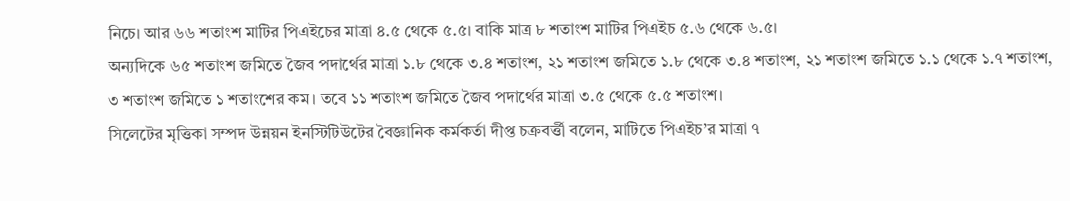নিচে। আর ৬৬ শতাংশ মাটির পিএইচের মাত্রা ৪.৫ থেকে ৫.৫। বাকি মাত্র ৮ শতাংশ মাটির পিএইচ ৫.৬ থেকে ৬.৫।
অন্যদিকে ৬৫ শতাংশ জমিতে জৈব পদার্থের মাত্রা ১.৮ থেকে ৩.৪ শতাংশ, ২১ শতাংশ জমিতে ১.৮ থেকে ৩.৪ শতাংশ, ২১ শতাংশ জমিতে ১.১ থেকে ১.৭ শতাংশ, ৩ শতাংশ জমিতে ১ শতাংশের কম। তবে ১১ শতাংশ জমিতে জৈব পদার্থের মাত্রা ৩.৫ থেকে ৫.৫ শতাংশ।
সিলেটের মৃত্তিকা সম্পদ উন্নয়ন ইনস্টিটিউটের বৈজ্ঞানিক কর্মকর্তা দীপ্ত চক্রবর্ত্তী বলেন, মাটিতে পিএইচ’র মাত্রা ৭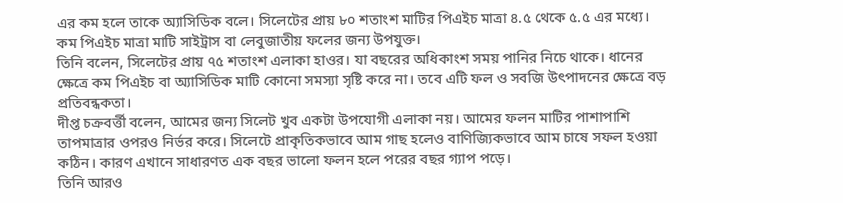এর কম হলে তাকে অ্যাসিডিক বলে। সিলেটের প্রায় ৮০ শতাংশ মাটির পিএইচ মাত্রা ৪.৫ থেকে ৫.৫ এর মধ্যে। কম পিএইচ মাত্রা মাটি সাইট্রাস বা লেবুজাতীয় ফলের জন্য উপযুক্ত।
তিনি বলেন, সিলেটের প্রায় ৭৫ শতাংশ এলাকা হাওর। যা বছরের অধিকাংশ সময় পানির নিচে থাকে। ধানের ক্ষেত্রে কম পিএইচ বা অ্যাসিডিক মাটি কোনো সমস্যা সৃষ্টি করে না। তবে এটি ফল ও সবজি উৎপাদনের ক্ষেত্রে বড় প্রতিবন্ধকতা।
দীপ্ত চক্রবর্ত্তী বলেন, আমের জন্য সিলেট খুব একটা উপযোগী এলাকা নয়। আমের ফলন মাটির পাশাপাশি তাপমাত্রার ওপরও নির্ভর করে। সিলেটে প্রাকৃতিকভাবে আম গাছ হলেও বাণিজ্যিকভাবে আম চাষে সফল হওয়া কঠিন। কারণ এখানে সাধারণত এক বছর ভালো ফলন হলে পরের বছর গ্যাপ পড়ে।
তিনি আরও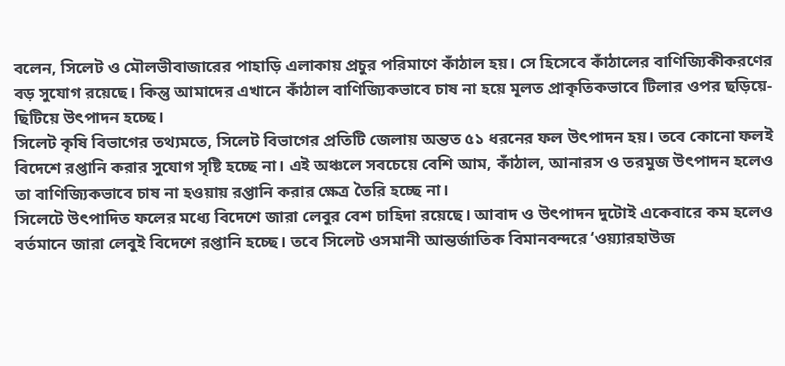বলেন, সিলেট ও মৌলভীবাজারের পাহাড়ি এলাকায় প্রচুর পরিমাণে কাঁঠাল হয়। সে হিসেবে কাঁঠালের বাণিজ্যিকীকরণের বড় সুযোগ রয়েছে। কিন্তু আমাদের এখানে কাঁঠাল বাণিজ্যিকভাবে চাষ না হয়ে মূলত প্রাকৃতিকভাবে টিলার ওপর ছড়িয়ে-ছিটিয়ে উৎপাদন হচ্ছে।
সিলেট কৃষি বিভাগের তথ্যমতে, সিলেট বিভাগের প্রতিটি জেলায় অন্তত ৫১ ধরনের ফল উৎপাদন হয়। তবে কোনো ফলই বিদেশে রপ্তানি করার সুযোগ সৃষ্টি হচ্ছে না। এই অঞ্চলে সবচেয়ে বেশি আম, কাঁঠাল, আনারস ও তরমুজ উৎপাদন হলেও তা বাণিজ্যিকভাবে চাষ না হওয়ায় রপ্তানি করার ক্ষেত্র তৈরি হচ্ছে না।
সিলেটে উৎপাদিত ফলের মধ্যে বিদেশে জারা লেবুর বেশ চাহিদা রয়েছে। আবাদ ও উৎপাদন দুটোই একেবারে কম হলেও বর্তমানে জারা লেবুই বিদেশে রপ্তানি হচ্ছে। তবে সিলেট ওসমানী আন্তর্জাতিক বিমানবন্দরে ‘ওয়্যারহাউজ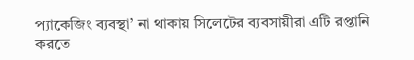প্যাকেজিং ব্যবস্থা’ না থাকায় সিলেটের ব্যবসায়ীরা এটি রপ্তানি করতে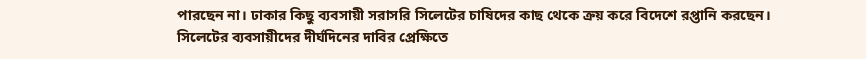পারছেন না। ঢাকার কিছু ব্যবসায়ী সরাসরি সিলেটের চাষিদের কাছ থেকে ক্রয় করে বিদেশে রপ্তানি করছেন।
সিলেটের ব্যবসায়ীদের দীর্ঘদিনের দাবির প্রেক্ষিতে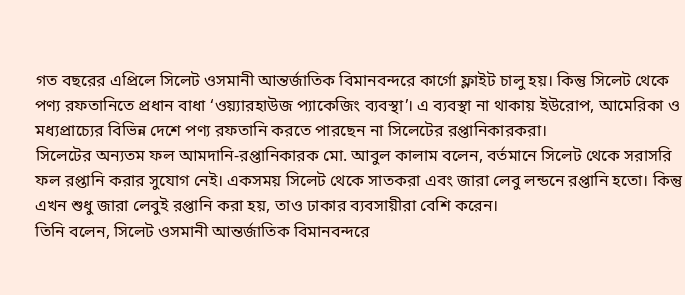গত বছরের এপ্রিলে সিলেট ওসমানী আন্তর্জাতিক বিমানবন্দরে কার্গো ফ্লাইট চালু হয়। কিন্তু সিলেট থেকে পণ্য রফতানিতে প্রধান বাধা ‘ওয়্যারহাউজ প্যাকেজিং ব্যবস্থা’। এ ব্যবস্থা না থাকায় ইউরোপ, আমেরিকা ও মধ্যপ্রাচ্যের বিভিন্ন দেশে পণ্য রফতানি করতে পারছেন না সিলেটের রপ্তানিকারকরা।
সিলেটের অন্যতম ফল আমদানি-রপ্তানিকারক মো. আবুল কালাম বলেন, বর্তমানে সিলেট থেকে সরাসরি ফল রপ্তানি করার সুযোগ নেই। একসময় সিলেট থেকে সাতকরা এবং জারা লেবু লন্ডনে রপ্তানি হতো। কিন্তু এখন শুধু জারা লেবুই রপ্তানি করা হয়, তাও ঢাকার ব্যবসায়ীরা বেশি করেন।
তিনি বলেন, সিলেট ওসমানী আন্তর্জাতিক বিমানবন্দরে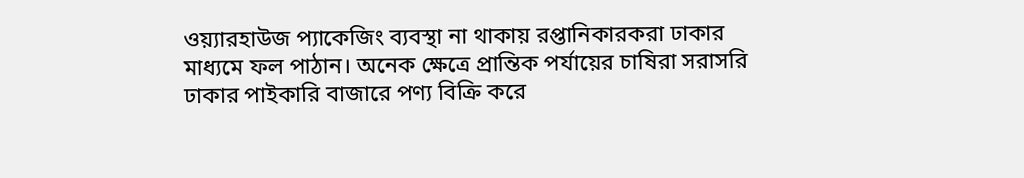ওয়্যারহাউজ প্যাকেজিং ব্যবস্থা না থাকায় রপ্তানিকারকরা ঢাকার মাধ্যমে ফল পাঠান। অনেক ক্ষেত্রে প্রান্তিক পর্যায়ের চাষিরা সরাসরি ঢাকার পাইকারি বাজারে পণ্য বিক্রি করে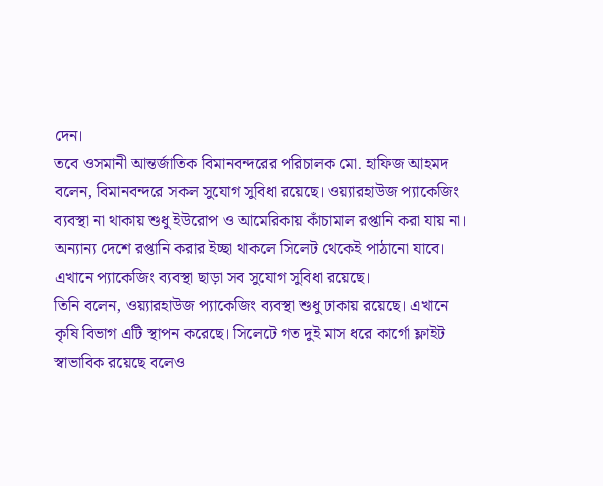দেন।
তবে ওসমানী আন্তর্জাতিক বিমানবন্দরের পরিচালক মো. হাফিজ আহমদ বলেন, বিমানবন্দরে সকল সুযোগ সুবিধা রয়েছে। ওয়্যারহাউজ প্যাকেজিং ব্যবস্থা না থাকায় শুধু ইউরোপ ও আমেরিকায় কাঁচামাল রপ্তানি করা যায় না। অন্যান্য দেশে রপ্তানি করার ইচ্ছা থাকলে সিলেট থেকেই পাঠানো যাবে। এখানে প্যাকেজিং ব্যবস্থা ছাড়া সব সুযোগ সুবিধা রয়েছে।
তিনি বলেন, ওয়্যারহাউজ প্যাকেজিং ব্যবস্থা শুধু ঢাকায় রয়েছে। এখানে কৃষি বিভাগ এটি স্থাপন করেছে। সিলেটে গত দুই মাস ধরে কার্গো ফ্লাইট স্বাভাবিক রয়েছে বলেও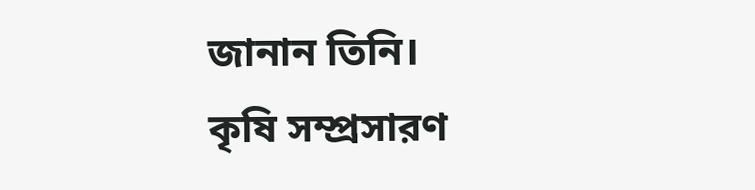জানান তিনি।
কৃষি সম্প্রসারণ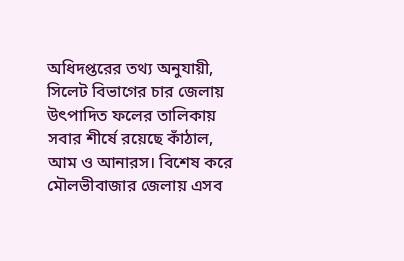অধিদপ্তরের তথ্য অনুযায়ী, সিলেট বিভাগের চার জেলায় উৎপাদিত ফলের তালিকায় সবার শীর্ষে রয়েছে কাঁঠাল, আম ও আনারস। বিশেষ করে মৌলভীবাজার জেলায় এসব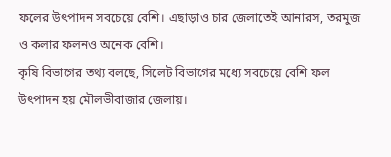ফলের উৎপাদন সবচেয়ে বেশি। এছাড়াও চার জেলাতেই আনারস, তরমুজ ও কলার ফলনও অনেক বেশি।
কৃষি বিভাগের তথ্য বলছে, সিলেট বিভাগের মধ্যে সবচেয়ে বেশি ফল উৎপাদন হয় মৌলভীবাজার জেলায়।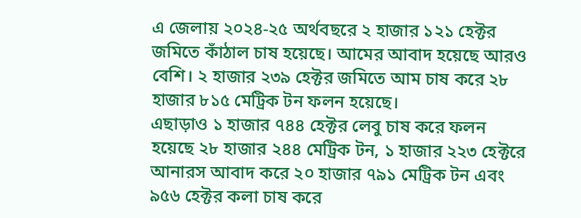এ জেলায় ২০২৪-২৫ অর্থবছরে ২ হাজার ১২১ হেক্টর জমিতে কাঁঠাল চাষ হয়েছে। আমের আবাদ হয়েছে আরও বেশি। ২ হাজার ২৩৯ হেক্টর জমিতে আম চাষ করে ২৮ হাজার ৮১৫ মেট্রিক টন ফলন হয়েছে।
এছাড়াও ১ হাজার ৭৪৪ হেক্টর লেবু চাষ করে ফলন হয়েছে ২৮ হাজার ২৪৪ মেট্রিক টন, ১ হাজার ২২৩ হেক্টরে আনারস আবাদ করে ২০ হাজার ৭৯১ মেট্রিক টন এবং ৯৫৬ হেক্টর কলা চাষ করে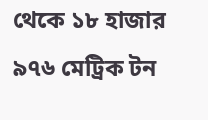থেকে ১৮ হাজার ৯৭৬ মেট্রিক টন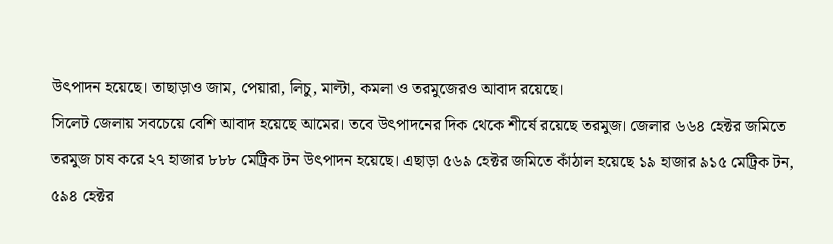উৎপাদন হয়েছে। তাছাড়াও জাম, পেয়ারা, লিচু, মাল্টা, কমলা ও তরমুজেরও আবাদ রয়েছে।
সিলেট জেলায় সবচেয়ে বেশি আবাদ হয়েছে আমের। তবে উৎপাদনের দিক থেকে শীর্ষে রয়েছে তরমুজ। জেলার ৬৬৪ হেক্টর জমিতে তরমুজ চাষ করে ২৭ হাজার ৮৮৮ মেট্রিক টন উৎপাদন হয়েছে। এছাড়া ৫৬৯ হেক্টর জমিতে কাঁঠাল হয়েছে ১৯ হাজার ৯১৫ মেট্রিক টন, ৫৯৪ হেক্টর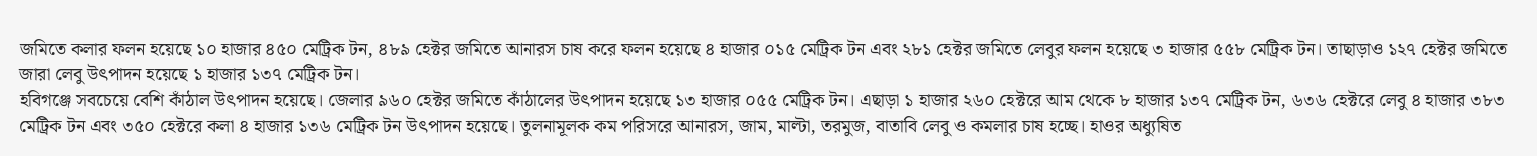জমিতে কলার ফলন হয়েছে ১০ হাজার ৪৫০ মেট্রিক টন, ৪৮৯ হেক্টর জমিতে আনারস চাষ করে ফলন হয়েছে ৪ হাজার ০১৫ মেট্রিক টন এবং ২৮১ হেক্টর জমিতে লেবুর ফলন হয়েছে ৩ হাজার ৫৫৮ মেট্রিক টন। তাছাড়াও ১২৭ হেক্টর জমিতে জারা লেবু উৎপাদন হয়েছে ১ হাজার ১৩৭ মেট্রিক টন।
হবিগঞ্জে সবচেয়ে বেশি কাঁঠাল উৎপাদন হয়েছে। জেলার ৯৬০ হেক্টর জমিতে কাঁঠালের উৎপাদন হয়েছে ১৩ হাজার ০৫৫ মেট্রিক টন। এছাড়া ১ হাজার ২৬০ হেক্টরে আম থেকে ৮ হাজার ১৩৭ মেট্রিক টন, ৬৩৬ হেক্টরে লেবু ৪ হাজার ৩৮৩ মেট্রিক টন এবং ৩৫০ হেক্টরে কলা ৪ হাজার ১৩৬ মেট্রিক টন উৎপাদন হয়েছে। তুলনামূলক কম পরিসরে আনারস, জাম, মাল্টা, তরমুজ, বাতাবি লেবু ও কমলার চাষ হচ্ছে। হাওর অধ্যুষিত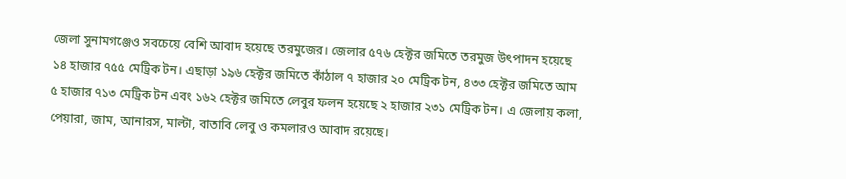জেলা সুনামগঞ্জেও সবচেয়ে বেশি আবাদ হয়েছে তরমুজের। জেলার ৫৭৬ হেক্টর জমিতে তরমুজ উৎপাদন হয়েছে ১৪ হাজার ৭৫৫ মেট্রিক টন। এছাড়া ১৯৬ হেক্টর জমিতে কাঁঠাল ৭ হাজার ২০ মেট্রিক টন, ৪৩৩ হেক্টর জমিতে আম ৫ হাজার ৭১৩ মেট্রিক টন এবং ১৬২ হেক্টর জমিতে লেবুর ফলন হয়েছে ২ হাজার ২৩১ মেট্রিক টন। এ জেলায় কলা, পেয়ারা, জাম, আনারস, মাল্টা, বাতাবি লেবু ও কমলারও আবাদ রয়েছে।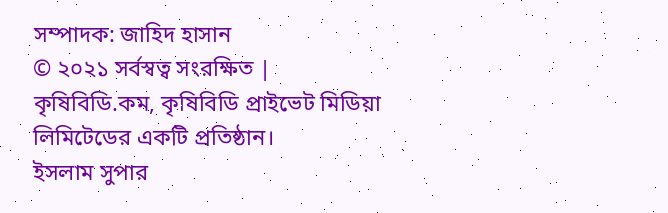সম্পাদক: জাহিদ হাসান
© ২০২১ সর্বস্বত্ব সংরক্ষিত | কৃষিবিডি.কম, কৃষিবিডি প্রাইভেট মিডিয়া লিমিটেডের একটি প্রতিষ্ঠান।
ইসলাম সুপার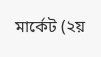মার্কেট (২য়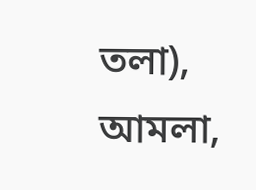তলা), আমলা,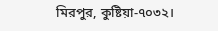মিরপুর, কুষ্টিয়া-৭০৩২।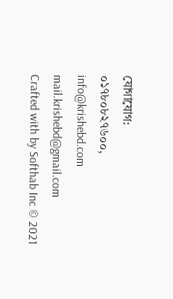যোগাযোগ:
০১৭৮০৮২৭৬০০,
info@krishebd.com
mail.krishebd@gmail.com
Crafted with by Softhab Inc © 2021